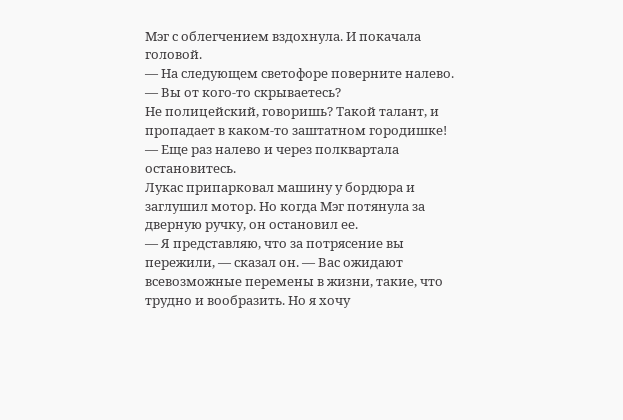Мэг с облегчением вздохнула. И покачала головой.
— На следующем светофоре поверните налево.
— Вы от кого-то скрываетесь?
Не полицейский, говоришь? Такой талант, и пропадает в каком-то заштатном городишке!
— Еще раз налево и через полквартала остановитесь.
Лукас припарковал машину у бордюра и заглушил мотор. Но когда Мэг потянула за дверную ручку, он остановил ее.
— Я представляю, что за потрясение вы пережили, — сказал он. — Вас ожидают всевозможные перемены в жизни, такие, что трудно и вообразить. Но я хочу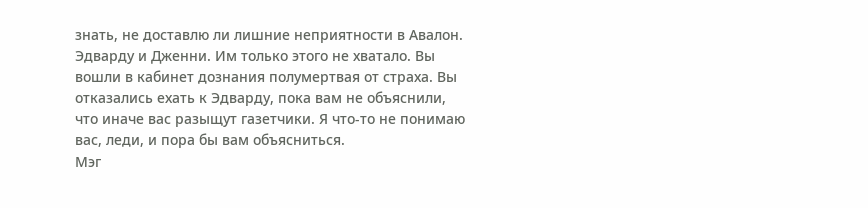знать, не доставлю ли лишние неприятности в Авалон. Эдварду и Дженни. Им только этого не хватало. Вы вошли в кабинет дознания полумертвая от страха. Вы отказались ехать к Эдварду, пока вам не объяснили, что иначе вас разыщут газетчики. Я что-то не понимаю вас, леди, и пора бы вам объясниться.
Мэг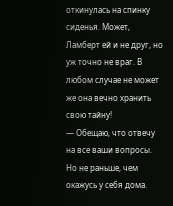откинулась на спинку сиденья. Может, Ламберт ей и не друг, но уж точно не враг. В любом случае не может же она вечно хранить свою тайну!
— Обещаю, что отвечу на все ваши вопросы. Но не раньше, чем окажусь у себя дома.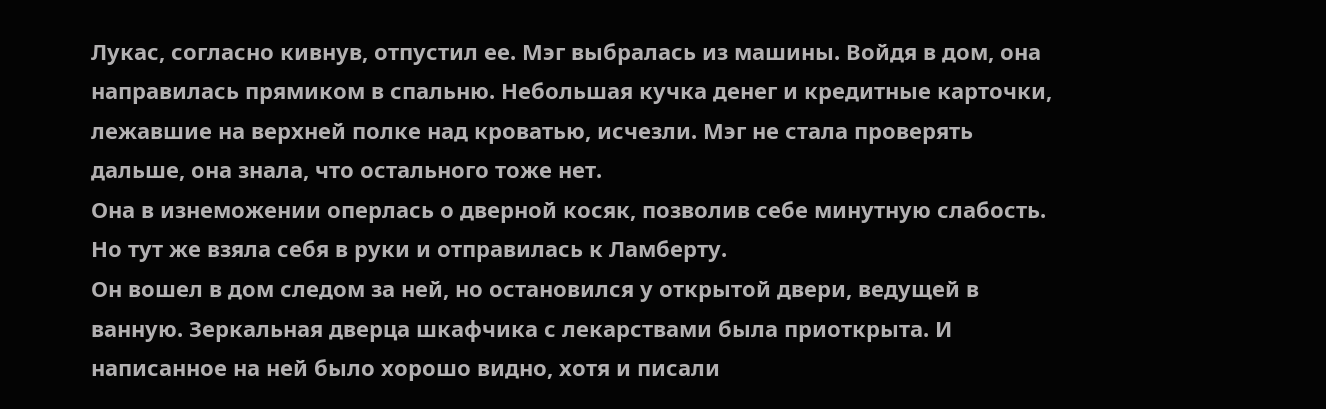Лукас, согласно кивнув, отпустил ее. Мэг выбралась из машины. Войдя в дом, она направилась прямиком в спальню. Небольшая кучка денег и кредитные карточки, лежавшие на верхней полке над кроватью, исчезли. Мэг не стала проверять дальше, она знала, что остального тоже нет.
Она в изнеможении оперлась о дверной косяк, позволив себе минутную слабость. Но тут же взяла себя в руки и отправилась к Ламберту.
Он вошел в дом следом за ней, но остановился у открытой двери, ведущей в ванную. Зеркальная дверца шкафчика с лекарствами была приоткрыта. И написанное на ней было хорошо видно, хотя и писали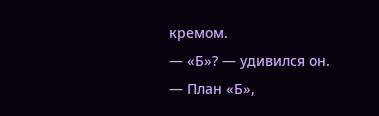кремом.
— «Б»? — удивился он.
— План «Б»,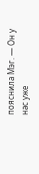пояснила Мэг. — Он у нас уже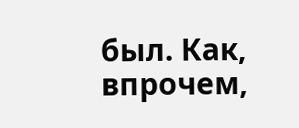был. Как, впрочем,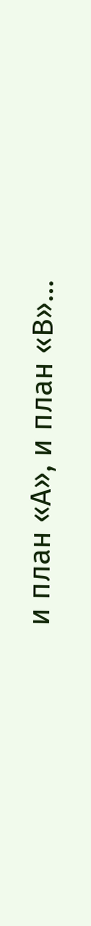и план «А», и план «В»…